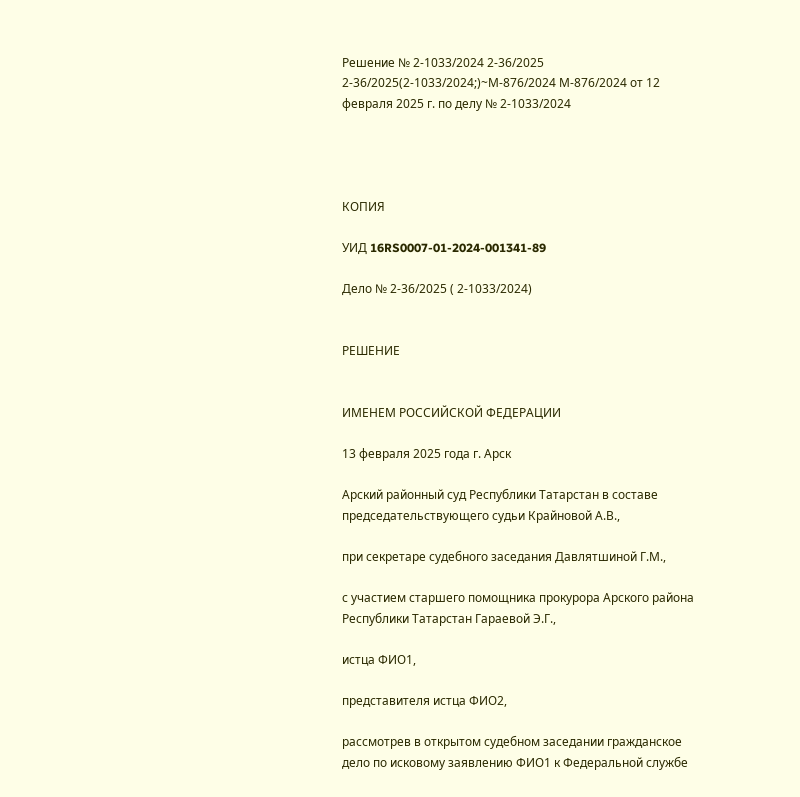Решение № 2-1033/2024 2-36/2025 2-36/2025(2-1033/2024;)~М-876/2024 М-876/2024 от 12 февраля 2025 г. по делу № 2-1033/2024




КОПИЯ

УИД 16RS0007-01-2024-001341-89

Дело № 2-36/2025 ( 2-1033/2024)


РЕШЕНИЕ


ИМЕНЕМ РОССИЙСКОЙ ФЕДЕРАЦИИ

13 февраля 2025 года г. Арск

Арский районный суд Республики Татарстан в составе председательствующего судьи Крайновой А.В.,

при секретаре судебного заседания Давлятшиной Г.М.,

с участием старшего помощника прокурора Арского района Республики Татарстан Гараевой Э.Г.,

истца ФИО1,

представителя истца ФИО2,

рассмотрев в открытом судебном заседании гражданское дело по исковому заявлению ФИО1 к Федеральной службе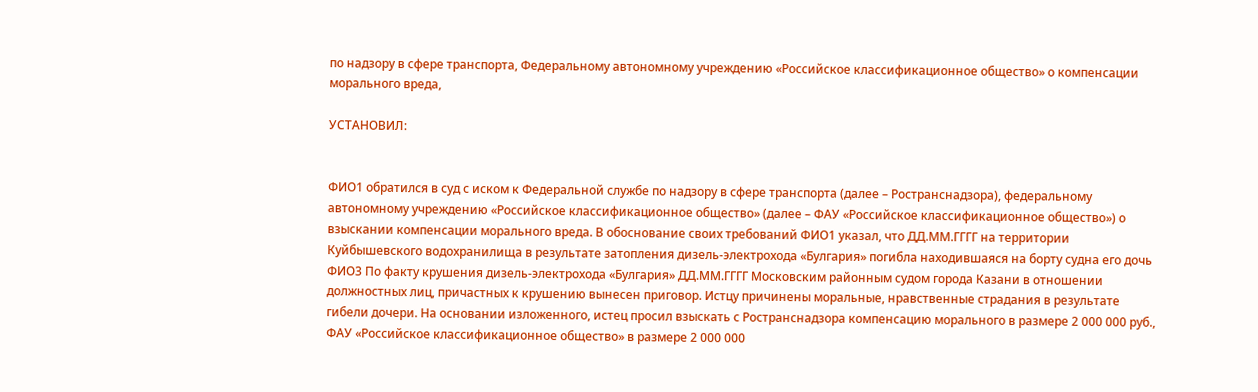по надзору в сфере транспорта, Федеральному автономному учреждению «Российское классификационное общество» о компенсации морального вреда,

УСТАНОВИЛ:


ФИО1 обратился в суд с иском к Федеральной службе по надзору в сфере транспорта (далее – Ространснадзора), федеральному автономному учреждению «Российское классификационное общество» (далее – ФАУ «Российское классификационное общество») о взыскании компенсации морального вреда. В обоснование своих требований ФИО1 указал, что ДД.ММ.ГГГГ на территории Куйбышевского водохранилища в результате затопления дизель-электрохода «Булгария» погибла находившаяся на борту судна его дочь ФИО3 По факту крушения дизель-электрохода «Булгария» ДД.ММ.ГГГГ Московским районным судом города Казани в отношении должностных лиц, причастных к крушению вынесен приговор. Истцу причинены моральные, нравственные страдания в результате гибели дочери. На основании изложенного, истец просил взыскать с Ространснадзора компенсацию морального в размере 2 000 000 руб., ФАУ «Российское классификационное общество» в размере 2 000 000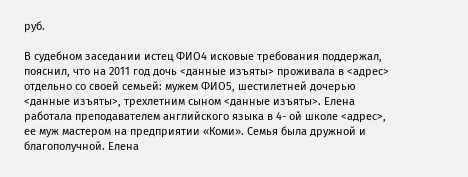руб.

В судебном заседании истец ФИО4 исковые требования поддержал, пояснил, что на 2011 год дочь <данные изъяты> проживала в <адрес> отдельно со своей семьей: мужем ФИО5, шестилетней дочерью <данные изъяты>, трехлетним сыном <данные изъяты>. Елена работала преподавателем английского языка в 4- ой школе <адрес>, ее муж мастером на предприятии «Коми». Семья была дружной и благополучной. Елена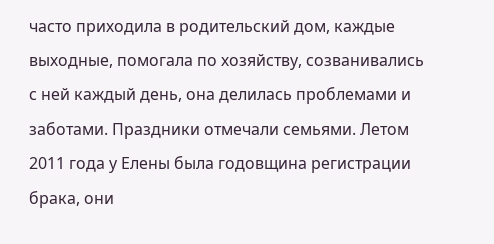часто приходила в родительский дом, каждые выходные, помогала по хозяйству, созванивались с ней каждый день, она делилась проблемами и заботами. Праздники отмечали семьями. Летом 2011 года у Елены была годовщина регистрации брака, они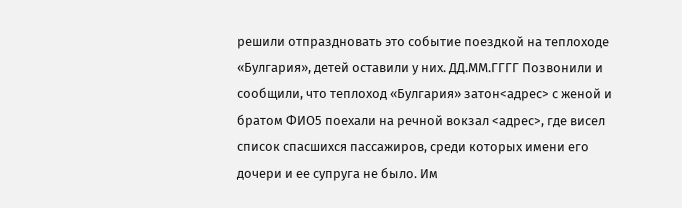решили отпраздновать это событие поездкой на теплоходе «Булгария», детей оставили у них. ДД.ММ.ГГГГ Позвонили и сообщили, что теплоход «Булгария» затон<адрес> с женой и братом ФИО5 поехали на речной вокзал <адрес>, где висел список спасшихся пассажиров, среди которых имени его дочери и ее супруга не было. Им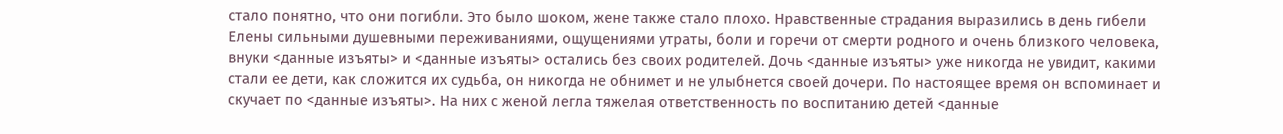стало понятно, что они погибли. Это было шоком, жене также стало плохо. Нравственные страдания выразились в день гибели Елены сильными душевными переживаниями, ощущениями утраты, боли и горечи от смерти родного и очень близкого человека, внуки <данные изъяты> и <данные изъяты> остались без своих родителей. Дочь <данные изъяты> уже никогда не увидит, какими стали ее дети, как сложится их судьба, он никогда не обнимет и не улыбнется своей дочери. По настоящее время он вспоминает и скучает по <данные изъяты>. На них с женой легла тяжелая ответственность по воспитанию детей <данные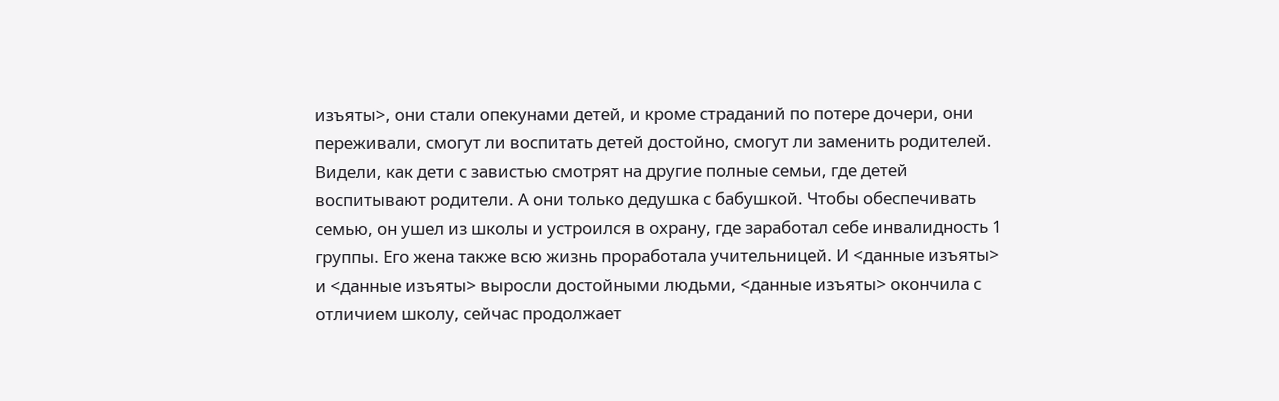изъяты>, они стали опекунами детей, и кроме страданий по потере дочери, они переживали, смогут ли воспитать детей достойно, смогут ли заменить родителей. Видели, как дети с завистью смотрят на другие полные семьи, где детей воспитывают родители. А они только дедушка с бабушкой. Чтобы обеспечивать семью, он ушел из школы и устроился в охрану, где заработал себе инвалидность 1 группы. Его жена также всю жизнь проработала учительницей. И <данные изъяты> и <данные изъяты> выросли достойными людьми, <данные изъяты> окончила с отличием школу, сейчас продолжает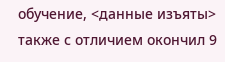обучение, <данные изъяты> также с отличием окончил 9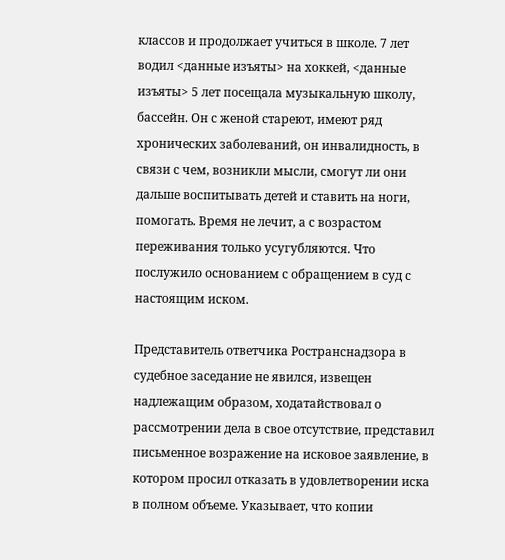классов и продолжает учиться в школе. 7 лет водил <данные изъяты> на хоккей, <данные изъяты> 5 лет посещала музыкальную школу, бассейн. Он с женой стареют, имеют ряд хронических заболеваний, он инвалидность, в связи с чем, возникли мысли, смогут ли они дальше воспитывать детей и ставить на ноги, помогать. Время не лечит, а с возрастом переживания только усугубляются. Что послужило основанием с обращением в суд с настоящим иском.

Представитель ответчика Ространснадзора в судебное заседание не явился, извещен надлежащим образом, ходатайствовал о рассмотрении дела в свое отсутствие, представил письменное возражение на исковое заявление, в котором просил отказать в удовлетворении иска в полном объеме. Указывает, что копии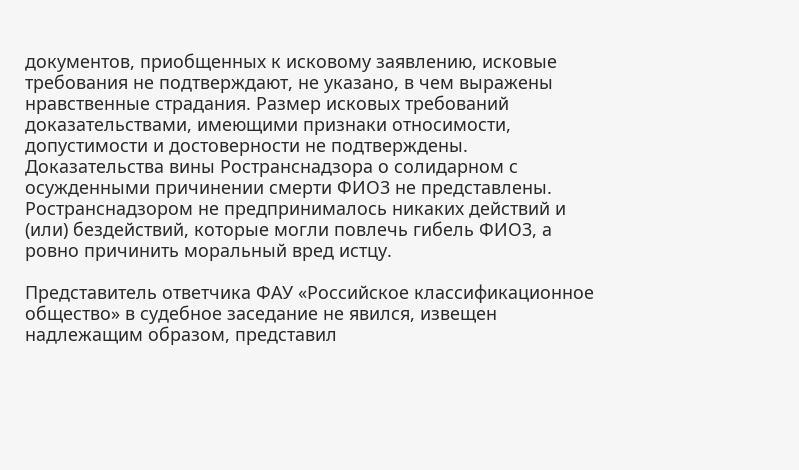документов, приобщенных к исковому заявлению, исковые требования не подтверждают, не указано, в чем выражены нравственные страдания. Размер исковых требований доказательствами, имеющими признаки относимости, допустимости и достоверности не подтверждены. Доказательства вины Ространснадзора о солидарном с осужденными причинении смерти ФИО3 не представлены. Ространснадзором не предпринималось никаких действий и (или) бездействий, которые могли повлечь гибель ФИО3, а ровно причинить моральный вред истцу.

Представитель ответчика ФАУ «Российское классификационное общество» в судебное заседание не явился, извещен надлежащим образом, представил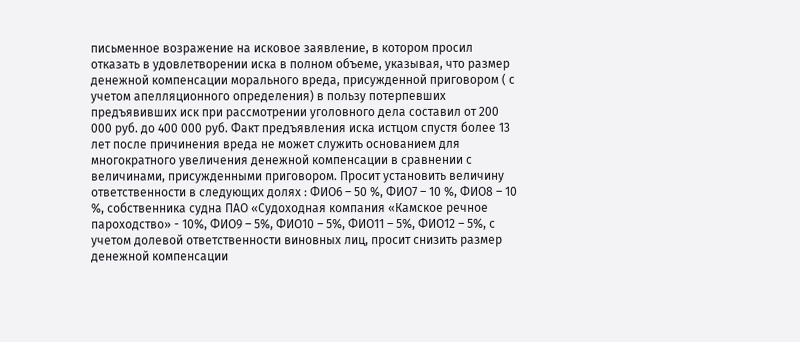письменное возражение на исковое заявление, в котором просил отказать в удовлетворении иска в полном объеме, указывая, что размер денежной компенсации морального вреда, присужденной приговором ( с учетом апелляционного определения) в пользу потерпевших предъявивших иск при рассмотрении уголовного дела составил от 200 000 руб. до 400 000 руб. Факт предъявления иска истцом спустя более 13 лет после причинения вреда не может служить основанием для многократного увеличения денежной компенсации в сравнении с величинами, присужденными приговором. Просит установить величину ответственности в следующих долях : ФИО6 – 50 %, ФИО7 – 10 %, ФИО8 – 10 %, собственника судна ПАО «Судоходная компания «Камское речное пароходство» - 10%, ФИО9 – 5%, ФИО10 – 5%, ФИО11 – 5%, ФИО12 – 5%, с учетом долевой ответственности виновных лиц, просит снизить размер денежной компенсации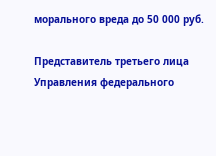морального вреда до 50 000 руб.

Представитель третьего лица Управления федерального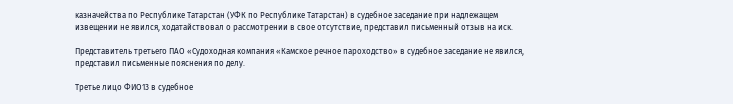казначейства по Республике Татарстан (УФК по Республике Татарстан) в судебное заседание при надлежащем извещении не явился, ходатайствовал о рассмотрении в свое отсутствие, представил письменный отзыв на иск.

Представитель третьего ПАО «Судоходная компания «Камское речное пароходство» в судебное заседание не явился, представил письменные пояснения по делу.

Третье лицо ФИО13 в судебное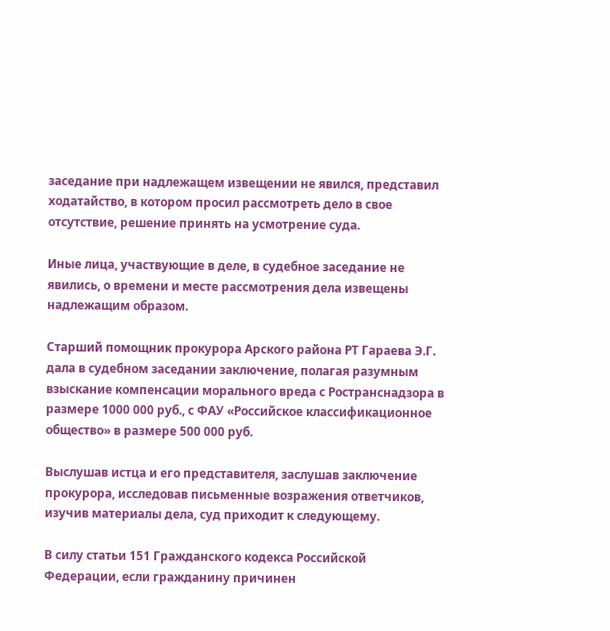заседание при надлежащем извещении не явился, представил ходатайство, в котором просил рассмотреть дело в свое отсутствие, решение принять на усмотрение суда.

Иные лица, участвующие в деле, в судебное заседание не явились, о времени и месте рассмотрения дела извещены надлежащим образом.

Старший помощник прокурора Арского района РТ Гараева Э.Г. дала в судебном заседании заключение, полагая разумным взыскание компенсации морального вреда с Ространснадзора в размере 1000 000 руб., с ФАУ «Российское классификационное общество» в размере 500 000 руб.

Выслушав истца и его представителя, заслушав заключение прокурора, исследовав письменные возражения ответчиков, изучив материалы дела, суд приходит к следующему.

В силу статьи 151 Гражданского кодекса Российской Федерации, если гражданину причинен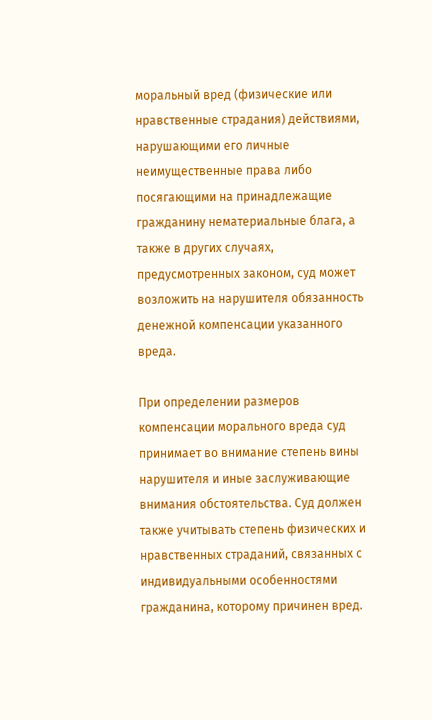моральный вред (физические или нравственные страдания) действиями, нарушающими его личные неимущественные права либо посягающими на принадлежащие гражданину нематериальные блага, а также в других случаях, предусмотренных законом, суд может возложить на нарушителя обязанность денежной компенсации указанного вреда.

При определении размеров компенсации морального вреда суд принимает во внимание степень вины нарушителя и иные заслуживающие внимания обстоятельства. Суд должен также учитывать степень физических и нравственных страданий, связанных с индивидуальными особенностями гражданина, которому причинен вред.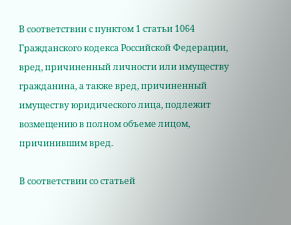В соответствии с пунктом 1 статьи 1064 Гражданского кодекса Российской Федерации, вред, причиненный личности или имуществу гражданина, а также вред, причиненный имуществу юридического лица, подлежит возмещению в полном объеме лицом, причинившим вред.

В соответствии со статьей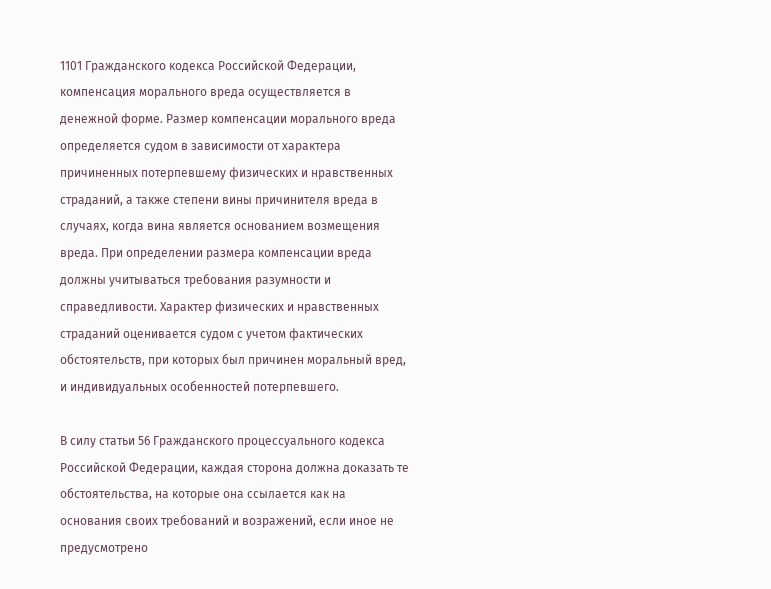1101 Гражданского кодекса Российской Федерации, компенсация морального вреда осуществляется в денежной форме. Размер компенсации морального вреда определяется судом в зависимости от характера причиненных потерпевшему физических и нравственных страданий, а также степени вины причинителя вреда в случаях, когда вина является основанием возмещения вреда. При определении размера компенсации вреда должны учитываться требования разумности и справедливости. Характер физических и нравственных страданий оценивается судом с учетом фактических обстоятельств, при которых был причинен моральный вред, и индивидуальных особенностей потерпевшего.

В силу статьи 56 Гражданского процессуального кодекса Российской Федерации, каждая сторона должна доказать те обстоятельства, на которые она ссылается как на основания своих требований и возражений, если иное не предусмотрено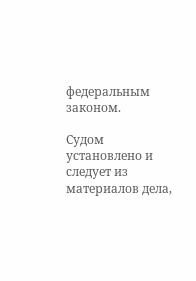федеральным законом.

Судом установлено и следует из материалов дела,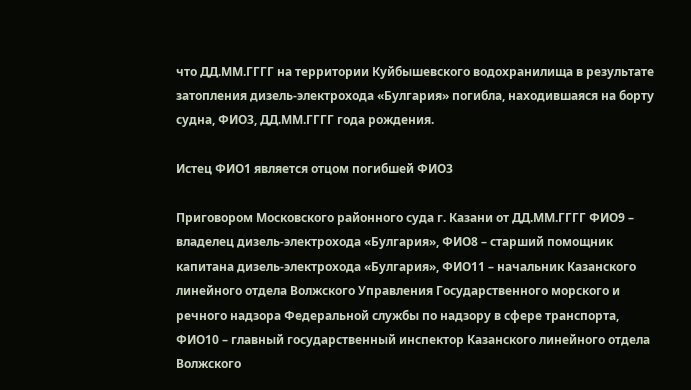что ДД.ММ.ГГГГ на территории Куйбышевского водохранилища в результате затопления дизель-электрохода «Булгария» погибла, находившаяся на борту судна, ФИО3, ДД.ММ.ГГГГ года рождения.

Истец ФИО1 является отцом погибшей ФИО3

Приговором Московского районного суда г. Казани от ДД.ММ.ГГГГ ФИО9 – владелец дизель-электрохода «Булгария», ФИО8 – старший помощник капитана дизель-электрохода «Булгария», ФИО11 – начальник Казанского линейного отдела Волжского Управления Государственного морского и речного надзора Федеральной службы по надзору в сфере транспорта, ФИО10 – главный государственный инспектор Казанского линейного отдела Волжского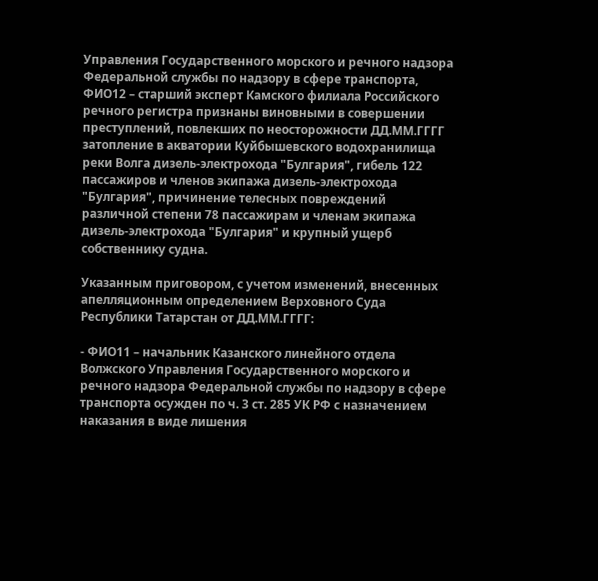Управления Государственного морского и речного надзора Федеральной службы по надзору в сфере транспорта, ФИО12 – старший эксперт Камского филиала Российского речного регистра признаны виновными в совершении преступлений, повлекших по неосторожности ДД.ММ.ГГГГ затопление в акватории Куйбышевского водохранилища реки Волга дизель-электрохода "Булгария", гибель 122 пассажиров и членов экипажа дизель-электрохода "Булгария", причинение телесных повреждений различной степени 78 пассажирам и членам экипажа дизель-электрохода "Булгария" и крупный ущерб собственнику судна.

Указанным приговором, с учетом изменений, внесенных апелляционным определением Верховного Суда Республики Татарстан от ДД.ММ.ГГГГ:

- ФИО11 – начальник Казанского линейного отдела Волжского Управления Государственного морского и речного надзора Федеральной службы по надзору в сфере транспорта осужден по ч. 3 ст. 285 УК РФ с назначением наказания в виде лишения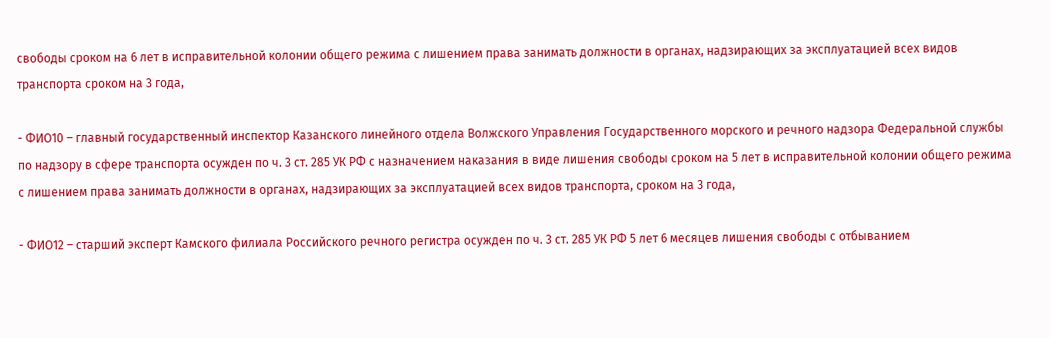свободы сроком на 6 лет в исправительной колонии общего режима с лишением права занимать должности в органах, надзирающих за эксплуатацией всех видов транспорта сроком на 3 года,

- ФИО10 – главный государственный инспектор Казанского линейного отдела Волжского Управления Государственного морского и речного надзора Федеральной службы по надзору в сфере транспорта осужден по ч. 3 ст. 285 УК РФ с назначением наказания в виде лишения свободы сроком на 5 лет в исправительной колонии общего режима с лишением права занимать должности в органах, надзирающих за эксплуатацией всех видов транспорта, сроком на 3 года,

- ФИО12 – старший эксперт Камского филиала Российского речного регистра осужден по ч. 3 ст. 285 УК РФ 5 лет 6 месяцев лишения свободы с отбыванием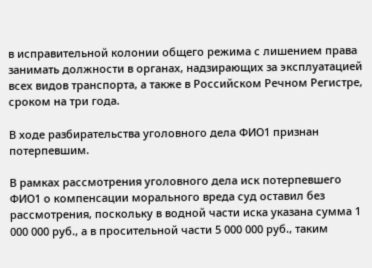в исправительной колонии общего режима с лишением права занимать должности в органах, надзирающих за эксплуатацией всех видов транспорта, а также в Российском Речном Регистре, сроком на три года.

В ходе разбирательства уголовного дела ФИО1 признан потерпевшим.

В рамках рассмотрения уголовного дела иск потерпевшего ФИО1 о компенсации морального вреда суд оставил без рассмотрения, поскольку в водной части иска указана сумма 1 000 000 руб., а в просительной части 5 000 000 руб., таким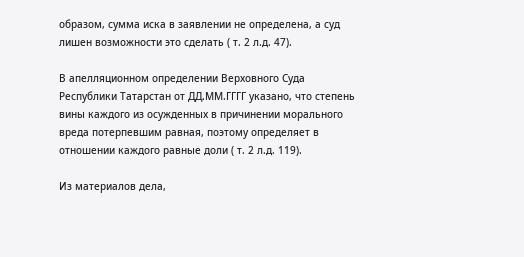образом, сумма иска в заявлении не определена, а суд лишен возможности это сделать ( т. 2 л.д. 47).

В апелляционном определении Верховного Суда Республики Татарстан от ДД.ММ.ГГГГ указано, что степень вины каждого из осужденных в причинении морального вреда потерпевшим равная, поэтому определяет в отношении каждого равные доли ( т. 2 л.д. 119).

Из материалов дела,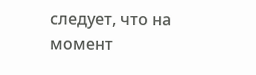следует, что на момент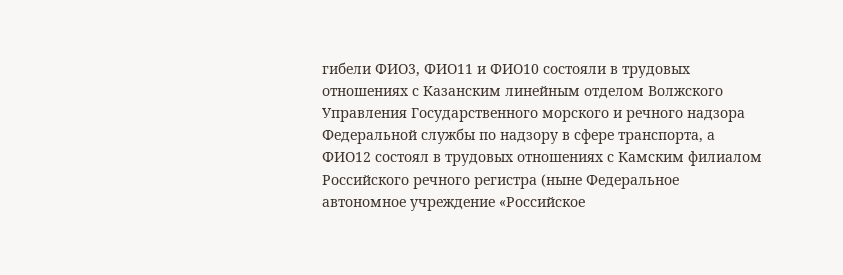гибели ФИО3, ФИО11 и ФИО10 состояли в трудовых отношениях с Казанским линейным отделом Волжского Управления Государственного морского и речного надзора Федеральной службы по надзору в сфере транспорта, а ФИО12 состоял в трудовых отношениях с Камским филиалом Российского речного регистра (ныне Федеральное автономное учреждение «Российское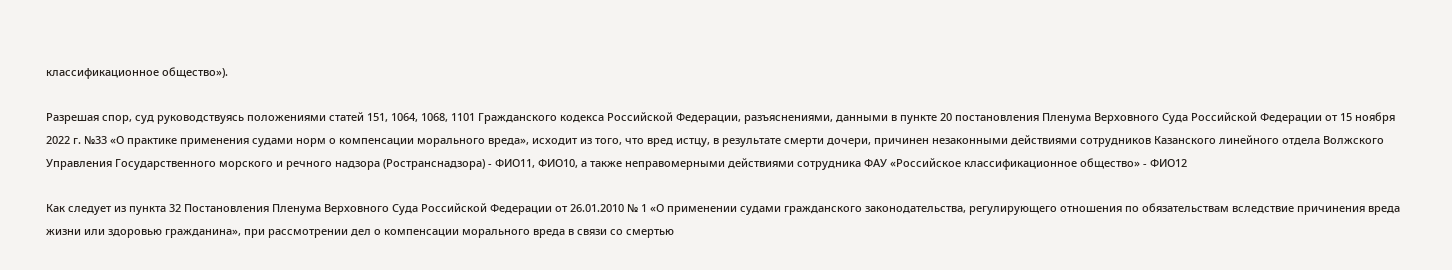классификационное общество»).

Разрешая спор, суд руководствуясь положениями статей 151, 1064, 1068, 1101 Гражданского кодекса Российской Федерации, разъяснениями, данными в пункте 20 постановления Пленума Верховного Суда Российской Федерации от 15 ноября 2022 г. №33 «О практике применения судами норм о компенсации морального вреда», исходит из того, что вред истцу, в результате смерти дочери, причинен незаконными действиями сотрудников Казанского линейного отдела Волжского Управления Государственного морского и речного надзора (Ространснадзора) - ФИО11, ФИО10, а также неправомерными действиями сотрудника ФАУ «Российское классификационное общество» - ФИО12

Как следует из пункта 32 Постановления Пленума Верховного Суда Российской Федерации от 26.01.2010 № 1 «О применении судами гражданского законодательства, регулирующего отношения по обязательствам вследствие причинения вреда жизни или здоровью гражданина», при рассмотрении дел о компенсации морального вреда в связи со смертью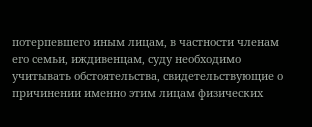потерпевшего иным лицам, в частности членам его семьи, иждивенцам, суду необходимо учитывать обстоятельства, свидетельствующие о причинении именно этим лицам физических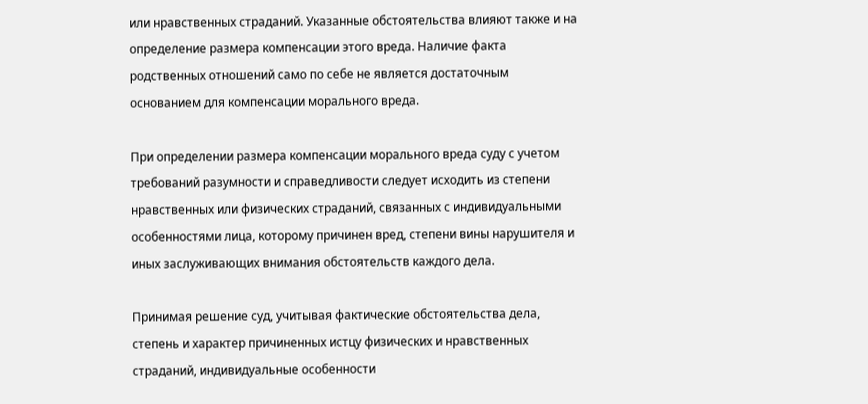или нравственных страданий. Указанные обстоятельства влияют также и на определение размера компенсации этого вреда. Наличие факта родственных отношений само по себе не является достаточным основанием для компенсации морального вреда.

При определении размера компенсации морального вреда суду с учетом требований разумности и справедливости следует исходить из степени нравственных или физических страданий, связанных с индивидуальными особенностями лица, которому причинен вред, степени вины нарушителя и иных заслуживающих внимания обстоятельств каждого дела.

Принимая решение суд, учитывая фактические обстоятельства дела, степень и характер причиненных истцу физических и нравственных страданий, индивидуальные особенности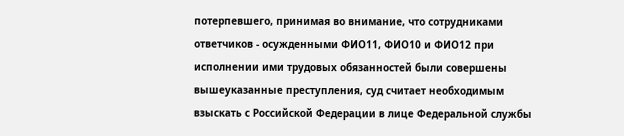потерпевшего, принимая во внимание, что сотрудниками ответчиков - осужденными ФИО11, ФИО10 и ФИО12 при исполнении ими трудовых обязанностей были совершены вышеуказанные преступления, суд считает необходимым взыскать с Российской Федерации в лице Федеральной службы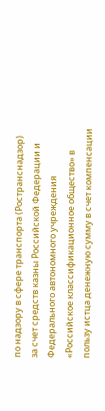по надзору в сфере транспорта (Ространснадзор) за счет средств казны Российской Федерации и Федерального автономного учреждения «Российское классификационное общество» в пользу истца денежную сумму в счет компенсации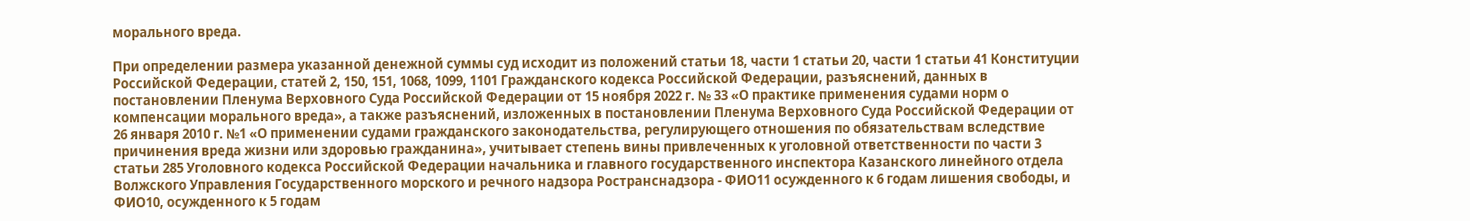морального вреда.

При определении размера указанной денежной суммы суд исходит из положений статьи 18, части 1 статьи 20, части 1 статьи 41 Конституции Российской Федерации, статей 2, 150, 151, 1068, 1099, 1101 Гражданского кодекса Российской Федерации, разъяснений, данных в постановлении Пленума Верховного Суда Российской Федерации от 15 ноября 2022 г. № 33 «О практике применения судами норм о компенсации морального вреда», а также разъяснений, изложенных в постановлении Пленума Верховного Суда Российской Федерации от 26 января 2010 г. №1 «О применении судами гражданского законодательства, регулирующего отношения по обязательствам вследствие причинения вреда жизни или здоровью гражданина», учитывает степень вины привлеченных к уголовной ответственности по части 3 статьи 285 Уголовного кодекса Российской Федерации начальника и главного государственного инспектора Казанского линейного отдела Волжского Управления Государственного морского и речного надзора Ространснадзора - ФИО11 осужденного к 6 годам лишения свободы, и ФИО10, осужденного к 5 годам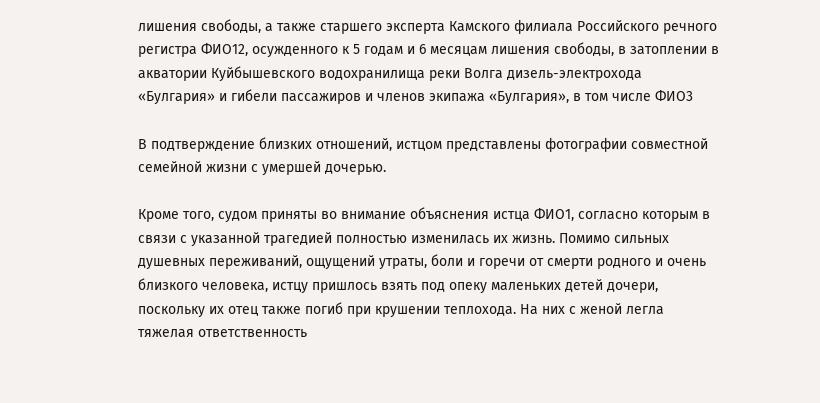лишения свободы, а также старшего эксперта Камского филиала Российского речного регистра ФИО12, осужденного к 5 годам и 6 месяцам лишения свободы, в затоплении в акватории Куйбышевского водохранилища реки Волга дизель-электрохода «Булгария» и гибели пассажиров и членов экипажа «Булгария», в том числе ФИО3

В подтверждение близких отношений, истцом представлены фотографии совместной семейной жизни с умершей дочерью.

Кроме того, судом приняты во внимание объяснения истца ФИО1, согласно которым в связи с указанной трагедией полностью изменилась их жизнь. Помимо сильных душевных переживаний, ощущений утраты, боли и горечи от смерти родного и очень близкого человека, истцу пришлось взять под опеку маленьких детей дочери, поскольку их отец также погиб при крушении теплохода. На них с женой легла тяжелая ответственность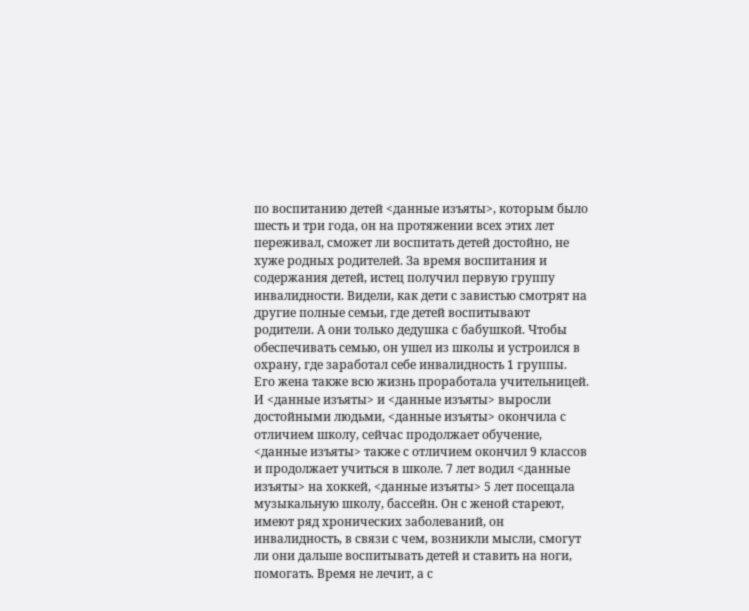по воспитанию детей <данные изъяты>, которым было шесть и три года, он на протяжении всех этих лет переживал, сможет ли воспитать детей достойно, не хуже родных родителей. За время воспитания и содержания детей, истец получил первую группу инвалидности. Видели, как дети с завистью смотрят на другие полные семьи, где детей воспитывают родители. А они только дедушка с бабушкой. Чтобы обеспечивать семью, он ушел из школы и устроился в охрану, где заработал себе инвалидность 1 группы. Его жена также всю жизнь проработала учительницей. И <данные изъяты> и <данные изъяты> выросли достойными людьми, <данные изъяты> окончила с отличием школу, сейчас продолжает обучение, <данные изъяты> также с отличием окончил 9 классов и продолжает учиться в школе. 7 лет водил <данные изъяты> на хоккей, <данные изъяты> 5 лет посещала музыкальную школу, бассейн. Он с женой стареют, имеют ряд хронических заболеваний, он инвалидность, в связи с чем, возникли мысли, смогут ли они дальше воспитывать детей и ставить на ноги, помогать. Время не лечит, а с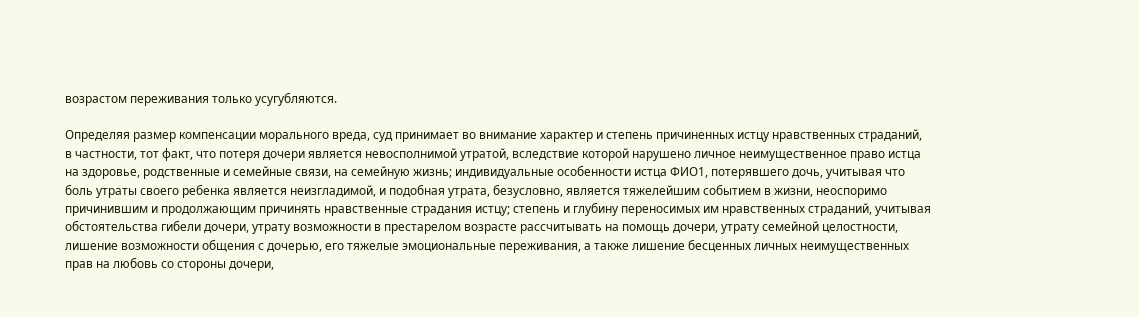возрастом переживания только усугубляются.

Определяя размер компенсации морального вреда, суд принимает во внимание характер и степень причиненных истцу нравственных страданий, в частности, тот факт, что потеря дочери является невосполнимой утратой, вследствие которой нарушено личное неимущественное право истца на здоровье, родственные и семейные связи, на семейную жизнь; индивидуальные особенности истца ФИО1, потерявшего дочь, учитывая что боль утраты своего ребенка является неизгладимой, и подобная утрата, безусловно, является тяжелейшим событием в жизни, неоспоримо причинившим и продолжающим причинять нравственные страдания истцу; степень и глубину переносимых им нравственных страданий, учитывая обстоятельства гибели дочери, утрату возможности в престарелом возрасте рассчитывать на помощь дочери, утрату семейной целостности, лишение возможности общения с дочерью, его тяжелые эмоциональные переживания, а также лишение бесценных личных неимущественных прав на любовь со стороны дочери,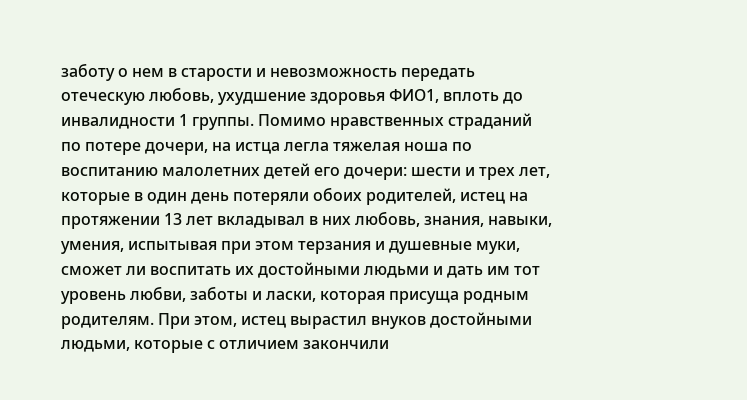заботу о нем в старости и невозможность передать отеческую любовь, ухудшение здоровья ФИО1, вплоть до инвалидности 1 группы. Помимо нравственных страданий по потере дочери, на истца легла тяжелая ноша по воспитанию малолетних детей его дочери: шести и трех лет, которые в один день потеряли обоих родителей, истец на протяжении 13 лет вкладывал в них любовь, знания, навыки, умения, испытывая при этом терзания и душевные муки, сможет ли воспитать их достойными людьми и дать им тот уровень любви, заботы и ласки, которая присуща родным родителям. При этом, истец вырастил внуков достойными людьми, которые с отличием закончили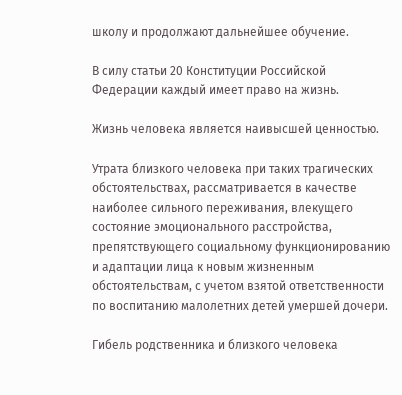школу и продолжают дальнейшее обучение.

В силу статьи 20 Конституции Российской Федерации каждый имеет право на жизнь.

Жизнь человека является наивысшей ценностью.

Утрата близкого человека при таких трагических обстоятельствах, рассматривается в качестве наиболее сильного переживания, влекущего состояние эмоционального расстройства, препятствующего социальному функционированию и адаптации лица к новым жизненным обстоятельствам, с учетом взятой ответственности по воспитанию малолетних детей умершей дочери.

Гибель родственника и близкого человека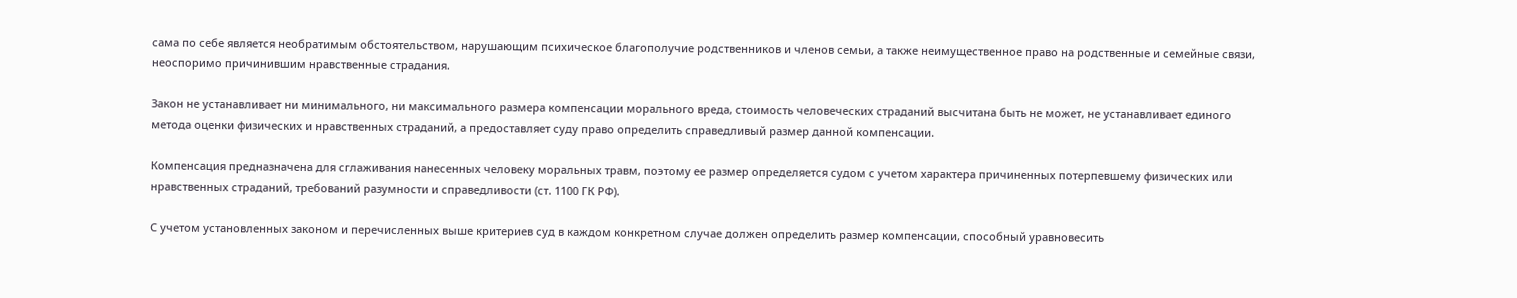сама по себе является необратимым обстоятельством, нарушающим психическое благополучие родственников и членов семьи, а также неимущественное право на родственные и семейные связи, неоспоримо причинившим нравственные страдания.

Закон не устанавливает ни минимального, ни максимального размера компенсации морального вреда, стоимость человеческих страданий высчитана быть не может, не устанавливает единого метода оценки физических и нравственных страданий, а предоставляет суду право определить справедливый размер данной компенсации.

Компенсация предназначена для сглаживания нанесенных человеку моральных травм, поэтому ее размер определяется судом с учетом характера причиненных потерпевшему физических или нравственных страданий, требований разумности и справедливости (ст. 1100 ГК РФ).

С учетом установленных законом и перечисленных выше критериев суд в каждом конкретном случае должен определить размер компенсации, способный уравновесить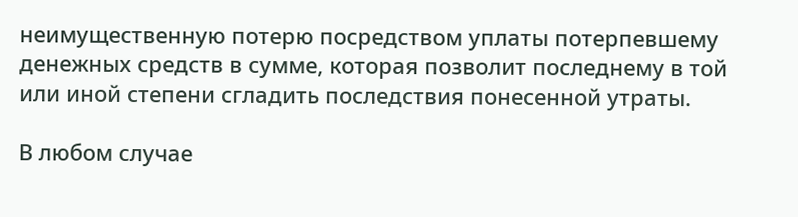неимущественную потерю посредством уплаты потерпевшему денежных средств в сумме, которая позволит последнему в той или иной степени сгладить последствия понесенной утраты.

В любом случае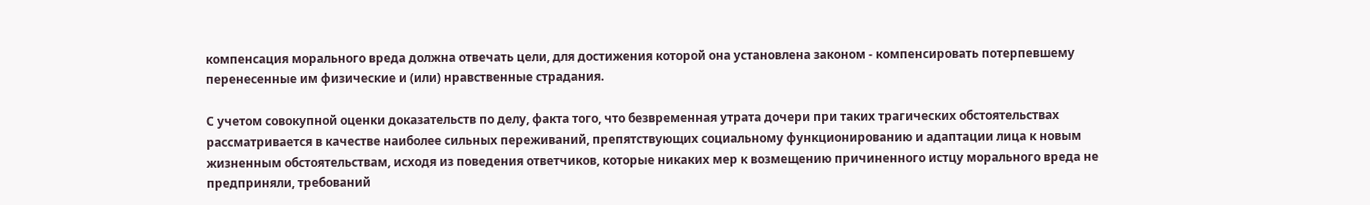компенсация морального вреда должна отвечать цели, для достижения которой она установлена законом - компенсировать потерпевшему перенесенные им физические и (или) нравственные страдания.

С учетом совокупной оценки доказательств по делу, факта того, что безвременная утрата дочери при таких трагических обстоятельствах рассматривается в качестве наиболее сильных переживаний, препятствующих социальному функционированию и адаптации лица к новым жизненным обстоятельствам, исходя из поведения ответчиков, которые никаких мер к возмещению причиненного истцу морального вреда не предприняли, требований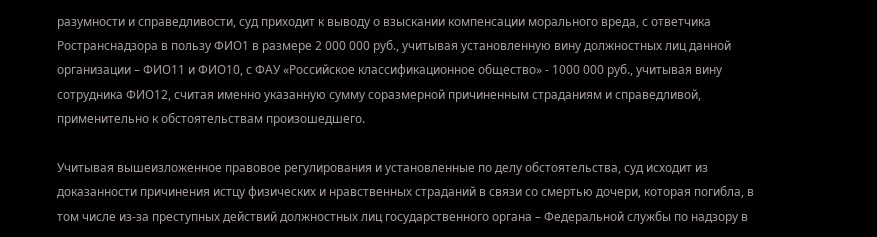разумности и справедливости, суд приходит к выводу о взыскании компенсации морального вреда, с ответчика Ространснадзора в пользу ФИО1 в размере 2 000 000 руб., учитывая установленную вину должностных лиц данной организации – ФИО11 и ФИО10, с ФАУ «Российское классификационное общество» - 1000 000 руб., учитывая вину сотрудника ФИО12, считая именно указанную сумму соразмерной причиненным страданиям и справедливой, применительно к обстоятельствам произошедшего.

Учитывая вышеизложенное правовое регулирования и установленные по делу обстоятельства, суд исходит из доказанности причинения истцу физических и нравственных страданий в связи со смертью дочери, которая погибла, в том числе из-за преступных действий должностных лиц государственного органа – Федеральной службы по надзору в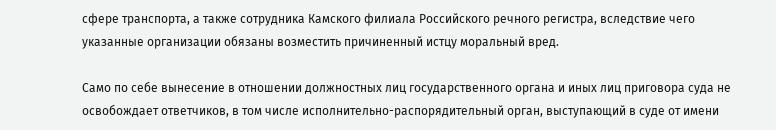сфере транспорта, а также сотрудника Камского филиала Российского речного регистра, вследствие чего указанные организации обязаны возместить причиненный истцу моральный вред.

Само по себе вынесение в отношении должностных лиц государственного органа и иных лиц приговора суда не освобождает ответчиков, в том числе исполнительно-распорядительный орган, выступающий в суде от имени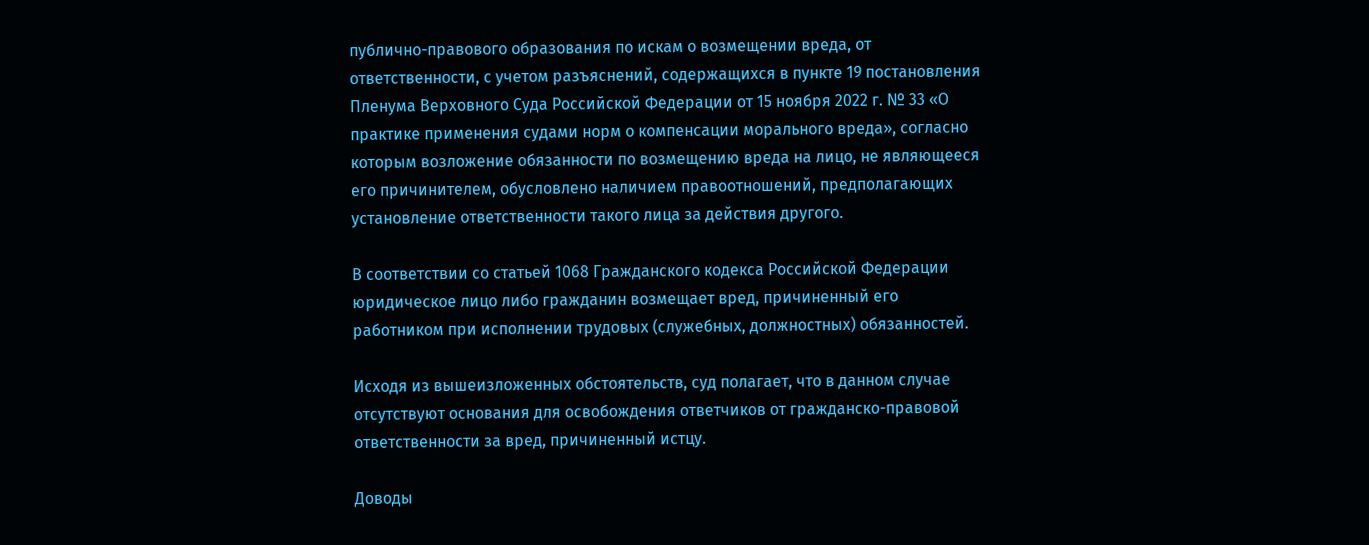публично-правового образования по искам о возмещении вреда, от ответственности, с учетом разъяснений, содержащихся в пункте 19 постановления Пленума Верховного Суда Российской Федерации от 15 ноября 2022 г. № 33 «О практике применения судами норм о компенсации морального вреда», согласно которым возложение обязанности по возмещению вреда на лицо, не являющееся его причинителем, обусловлено наличием правоотношений, предполагающих установление ответственности такого лица за действия другого.

В соответствии со статьей 1068 Гражданского кодекса Российской Федерации юридическое лицо либо гражданин возмещает вред, причиненный его работником при исполнении трудовых (служебных, должностных) обязанностей.

Исходя из вышеизложенных обстоятельств, суд полагает, что в данном случае отсутствуют основания для освобождения ответчиков от гражданско-правовой ответственности за вред, причиненный истцу.

Доводы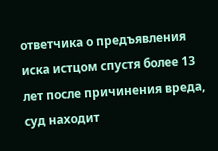ответчика о предъявления иска истцом спустя более 13 лет после причинения вреда, суд находит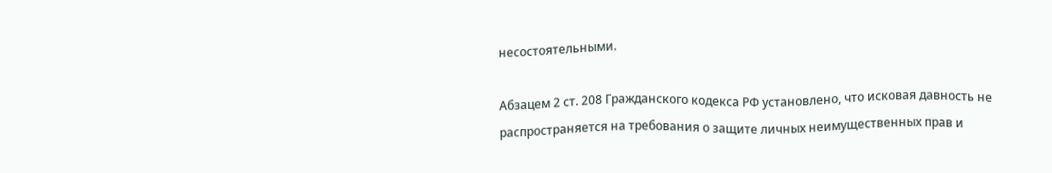несостоятельными.

Абзацем 2 ст. 208 Гражданского кодекса РФ установлено, что исковая давность не распространяется на требования о защите личных неимущественных прав и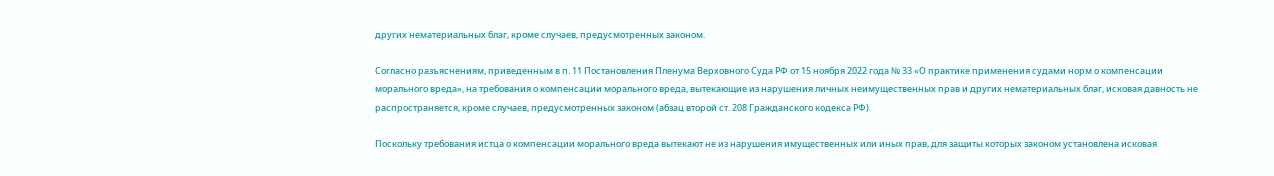других нематериальных благ, кроме случаев, предусмотренных законом.

Согласно разъяснениям, приведенным в п. 11 Постановления Пленума Верховного Суда РФ от 15 ноября 2022 года № 33 «О практике применения судами норм о компенсации морального вреда», на требования о компенсации морального вреда, вытекающие из нарушения личных неимущественных прав и других нематериальных благ, исковая давность не распространяется, кроме случаев, предусмотренных законом (абзац второй ст. 208 Гражданского кодекса РФ).

Поскольку требования истца о компенсации морального вреда вытекают не из нарушения имущественных или иных прав, для защиты которых законом установлена исковая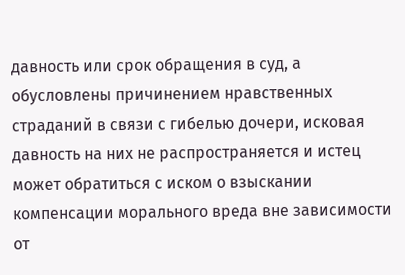давность или срок обращения в суд, а обусловлены причинением нравственных страданий в связи с гибелью дочери, исковая давность на них не распространяется и истец может обратиться с иском о взыскании компенсации морального вреда вне зависимости от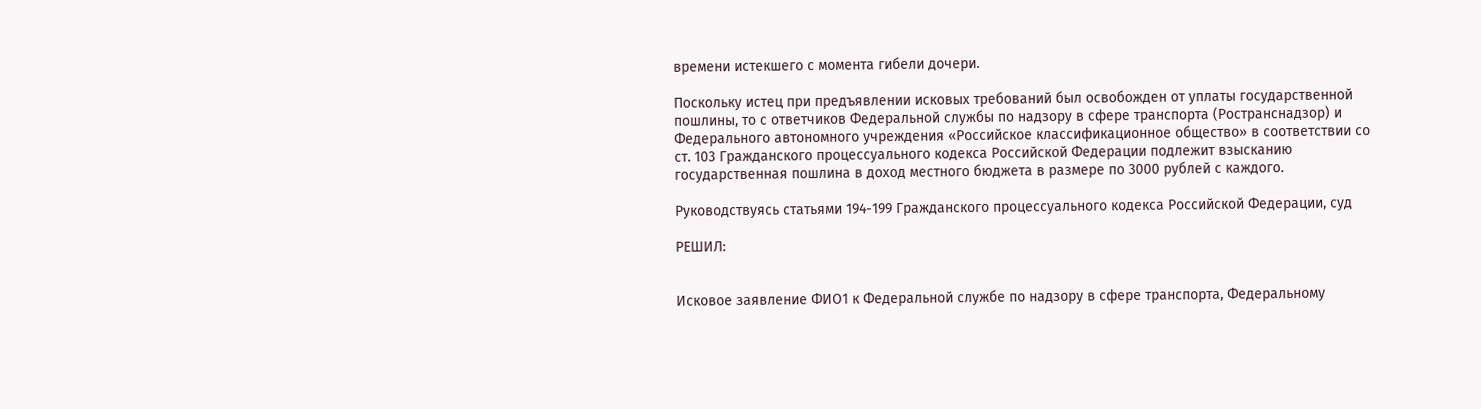времени истекшего с момента гибели дочери.

Поскольку истец при предъявлении исковых требований был освобожден от уплаты государственной пошлины, то с ответчиков Федеральной службы по надзору в сфере транспорта (Ространснадзор) и Федерального автономного учреждения «Российское классификационное общество» в соответствии со ст. 103 Гражданского процессуального кодекса Российской Федерации подлежит взысканию государственная пошлина в доход местного бюджета в размере по 3000 рублей с каждого.

Руководствуясь статьями 194-199 Гражданского процессуального кодекса Российской Федерации, суд

РЕШИЛ:


Исковое заявление ФИО1 к Федеральной службе по надзору в сфере транспорта, Федеральному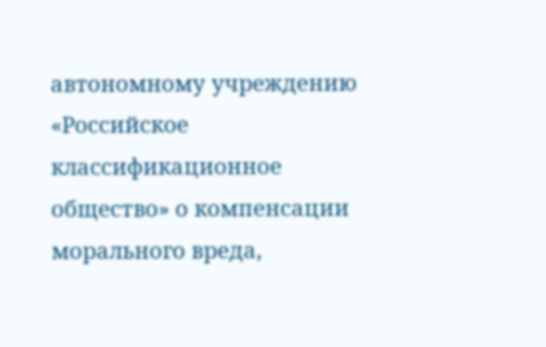автономному учреждению «Российское классификационное общество» о компенсации морального вреда,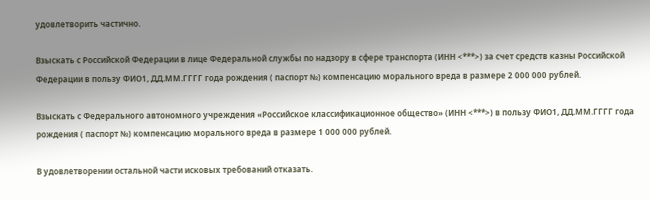удовлетворить частично.

Взыскать с Российской Федерации в лице Федеральной службы по надзору в сфере транспорта (ИНН <***>) за счет средств казны Российской Федерации в пользу ФИО1, ДД.ММ.ГГГГ года рождения ( паспорт №) компенсацию морального вреда в размере 2 000 000 рублей.

Взыскать с Федерального автономного учреждения «Российское классификационное общество» (ИНН <***>) в пользу ФИО1, ДД.ММ.ГГГГ года рождения ( паспорт №) компенсацию морального вреда в размере 1 000 000 рублей.

В удовлетворении остальной части исковых требований отказать.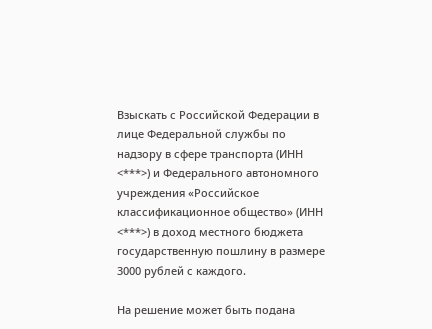Взыскать с Российской Федерации в лице Федеральной службы по надзору в сфере транспорта (ИНН <***>) и Федерального автономного учреждения «Российское классификационное общество» (ИНН <***>) в доход местного бюджета государственную пошлину в размере 3000 рублей с каждого.

На решение может быть подана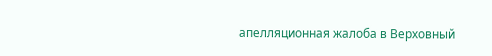апелляционная жалоба в Верховный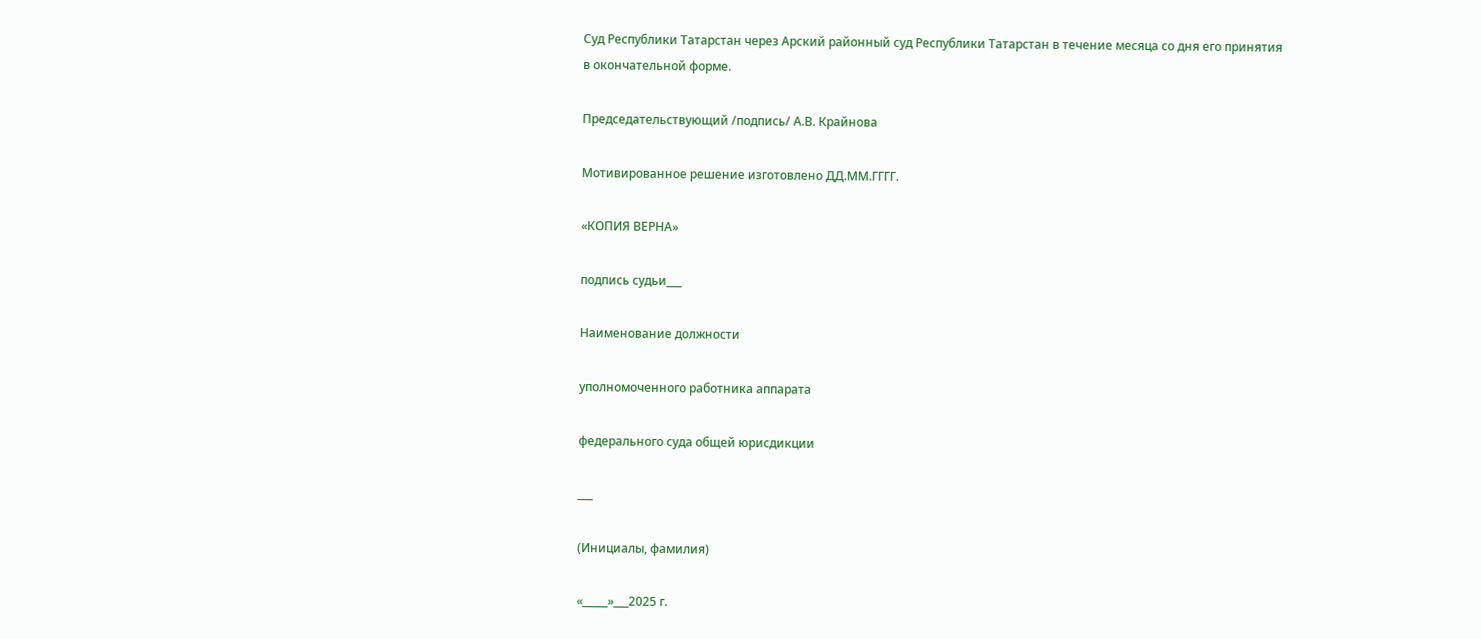Суд Республики Татарстан через Арский районный суд Республики Татарстан в течение месяца со дня его принятия в окончательной форме.

Председательствующий /подпись/ А.В. Крайнова

Мотивированное решение изготовлено ДД.ММ.ГГГГ.

«КОПИЯ ВЕРНА»

подпись судьи___

Наименование должности

уполномоченного работника аппарата

федерального суда общей юрисдикции

___

(Инициалы, фамилия)

«_____»___2025 г.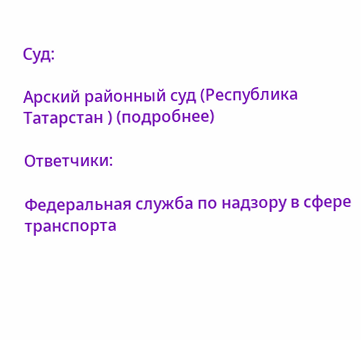Суд:

Арский районный суд (Республика Татарстан ) (подробнее)

Ответчики:

Федеральная служба по надзору в сфере транспорта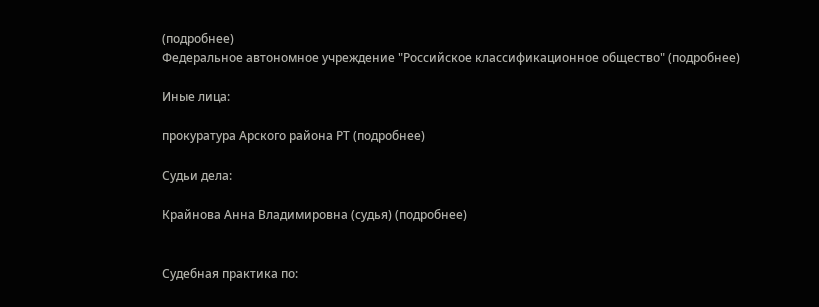(подробнее)
Федеральное автономное учреждение "Российское классификационное общество" (подробнее)

Иные лица:

прокуратура Арского района РТ (подробнее)

Судьи дела:

Крайнова Анна Владимировна (судья) (подробнее)


Судебная практика по: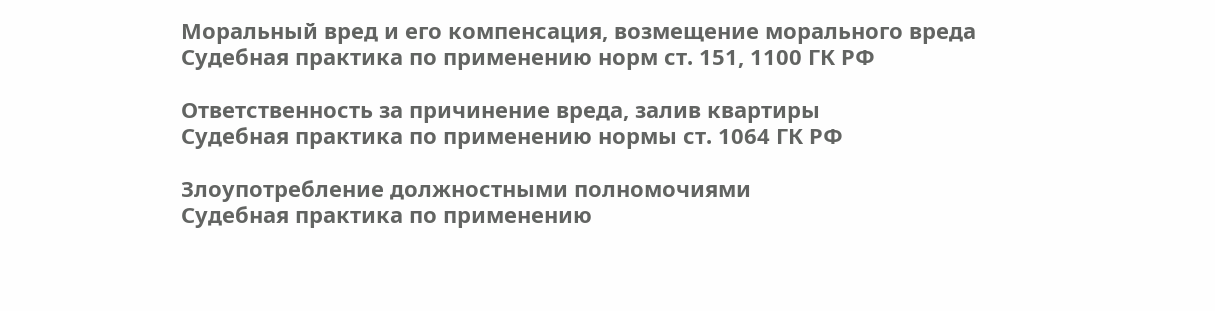Моральный вред и его компенсация, возмещение морального вреда
Судебная практика по применению норм ст. 151, 1100 ГК РФ

Ответственность за причинение вреда, залив квартиры
Судебная практика по применению нормы ст. 1064 ГК РФ

Злоупотребление должностными полномочиями
Судебная практика по применению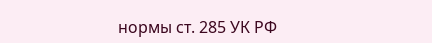нормы ст. 285 УК РФ